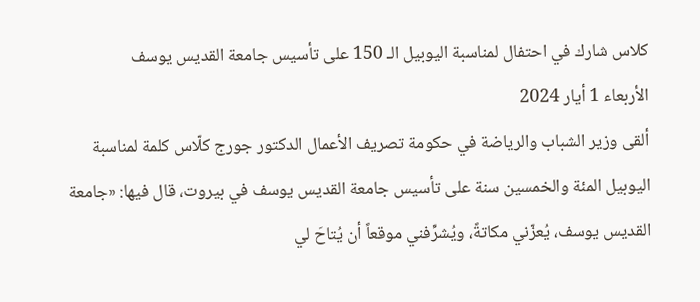كلاس شارك في احتفال لمناسبة اليوبيل الـ 150 على تأسيس جامعة القديس يوسف
الأربعاء 1 أيار 2024
ألقى وزير الشباب والرياضة في حكومة تصريف الأعمال الدكتور جورج كلّاس كلمة لمناسبة اليوبيل المئة والخمسين سنة على تأسيس جامعة القديس يوسف في بيروت، قال فيها: «جامعة القديس يوسف، يُعزّني مكاتةً، ويُشرِّفني موقعاً أن يُتاحَ لي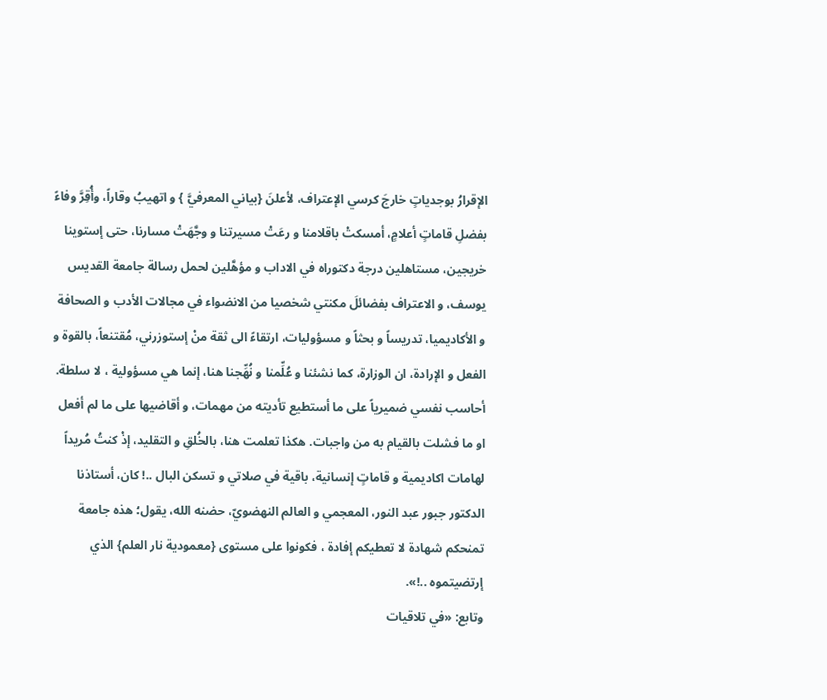الإقرارُ بوجدياتٍ خارجَ كرسي الإعتراف، لأعلنَ {بياني المعرفيَّ } و اتهيبُ وقاراً، وأُقِرَّ وفاءً بفضلِ قاماتٍ أعلامٍ، أمسكتْ باقلامنا و رعَتْ مسيرتنا و وجَّهَتْ مسارنا، حتى إستوينا خريجين، مستاهلين درجة دكتوراه في الاداب و مؤهَّلين لحمل رسالة جامعة القديس يوسف، و الاعتراف بفضائلَ مكنتي شخصيا من الانضواء في مجالات الأدب و الصحافة و الأكاديميا، تدريساً و بحثاً و مسؤوليات، ارتقاءً الى ثقة منْ إستوزرني، مُقتنعاً، بالقوة و الفعل و الإرادة، ان الوزارة، كما نشئنا و عُلِّمنا و نُهِّجنا هنا، إنما هي مسؤولية ، لا سلطة. أحاسب نفسي ضميرياً على ما أستطيع تأديته من مهمات، و أقاضيها على ما لم أفعل او ما فشلت بالقيام به من واجبات. هكذا تعلمت هنا، بالخُلقِ و التقليد، إذْ كنتُ مُريداً لهامات اكاديمية و قاماتٍ إنسانية، باقية في صلاتي و تسكن البال ..! كان، أستاذنا الدكتور جبور عبد النور، المعجمي و العالم النهضويّ، حضنه الله، يقول؛ هذه جامعة تمنحكم شهادة لا تعطيكم إفادة ، فكونوا على مستوى {معمودية نار العلم} الذي إرتضيتموه ..!».
وتابع: «في تلاقيات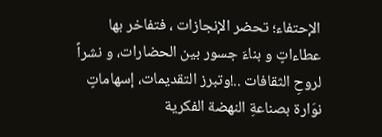الإحتفاء؛ تحضر الإنجازات ، فتفاخر بها عطاءاتٍ و بناءَ جسور بين الحضارات، و نشراً لروحِ الثقافات ..!وتبرز التقديمات، إسهاماتٍ نوَارة بصناعةِ النهضة الفكرية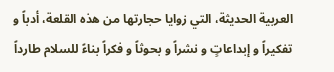العربية الحديثة، التي زوايا حجارتها من هذه القلعة، أدباً و تفكيراً و إبداعاتٍ و نشراً و بحوثاً و فكراً بناءً للسلام طارداً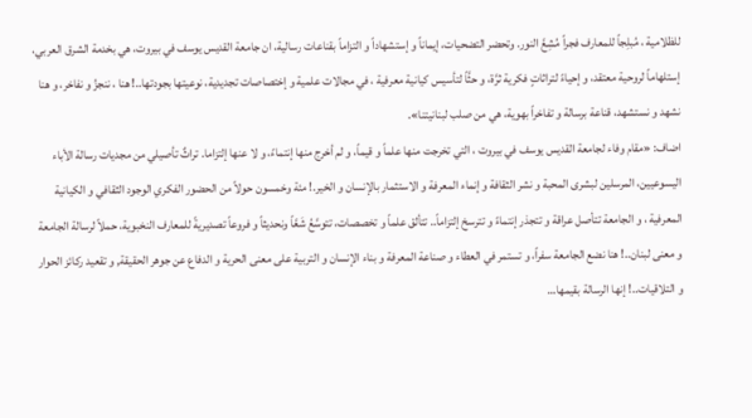للظلامية ، مُبلِجاً للمعارف فجراً مُشِعَّ النور. وتحضر التضحيات، إيماناً و إستشهاداً و التزاماً بقناعات رسالية، ان جامعة القديس يوسف في بيروت، هي بخدمة الشرق العربي، إستلهاماً لروحية معتقد، و إحياءً لتراثاتٍ فكرية ثرَّة، و حثَّاً لتأسيس كيانية معرفية ، في مجالات علمية و إختصاصات تجديدية، نوعيتها بجودتها..! هنا ، ننجزُ و نفاخر، و هنا نشهد و نستشهد، قناعة برسالة و تفاخراً بهوية، هي من صلب لبنانيتنا».
اضاف: «مقام وفاء لجامعة القديس يوسف في بيروت ، التي تخرجت منها علماً و قيماً، و لم أخرج منها إنتماءً، و لا عنها إلتزاما. تراثٌ تأصيلي من مجديات رسالة الأباء اليسوعيين، المرسلين لبشرى المحبة و نشر الثقافة و إنماء المعرفة و الاستثمار بالإنسان و الخير.! مئة وخمسون حولاً من الحضور الفكري الوجود الثقافي و الكيانية المعرفية ، و الجامعة تتأصل عراقة و تتجذر إنتماءً و تترسخ إلتزاماً.. تتألق علماً و تخصصات، تتوسَّعُ شَعَّاً ونحديثاً و فروعاً تصديريةً للمعارف النخبوية، حملاً لرسالة الجامعة و معنى لبنان..! هنا نضع الجامعة سفراً، و تستمر في العطاء و صناعة المعرفة و بناء الإنسان و التربية على معنى الحرية و الدفاع عن جوهر الحقيقة, و تقعيد ركائز الحوار و التلاقيات..! إنها الرسالة بقيمها…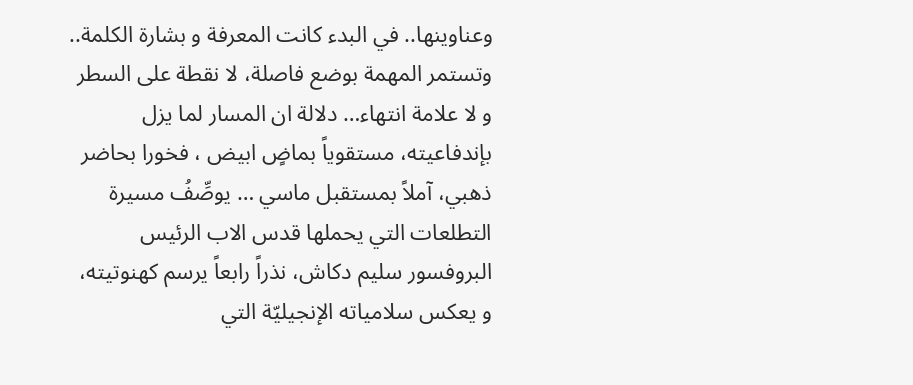وعناوينها.. في البدء كانت المعرفة و بشارة الكلمة.. وتستمر المهمة بوضع فاصلة، لا نقطة على السطر و لا علامة انتهاء… دلالة ان المسار لما يزل بإندفاعيته، مستقوياً بماضٍ ابيض ، فخورا بحاضر ذهبي، آملاً بمستقبل ماسي … يوصِّفُ مسيرة التطلعات التي يحملها قدس الاب الرئيس البروفسور سليم دكاش، نذراً رابعاً يرسم كهنوتيته، و يعكس سلامياته الإنجيليّة التي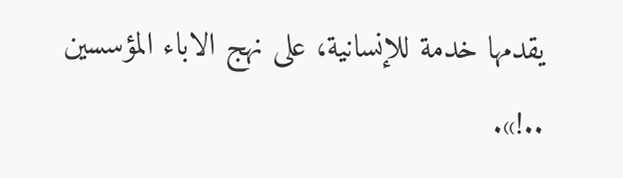يقدمها خدمة للإنسانية، على نهج الاباء المؤسسين ..!».